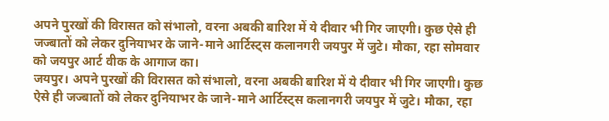अपने पुरखों की विरासत को संभालो, वरना अबकी बारिश में ये दीवार भी गिर जाएगी। कुछ ऐसे ही जज्बातों को लेकर दुनियाभर के जाने-माने आर्टिस्ट्स कलानगरी जयपुर में जुटे। मौका, रहा सोमवार को जयपुर आर्ट वीक के आगाज का।
जयपुर। अपने पुरखों की विरासत को संभालो, वरना अबकी बारिश में ये दीवार भी गिर जाएगी। कुछ ऐसे ही जज्बातों को लेकर दुनियाभर के जाने-माने आर्टिस्ट्स कलानगरी जयपुर में जुटे। मौका, रहा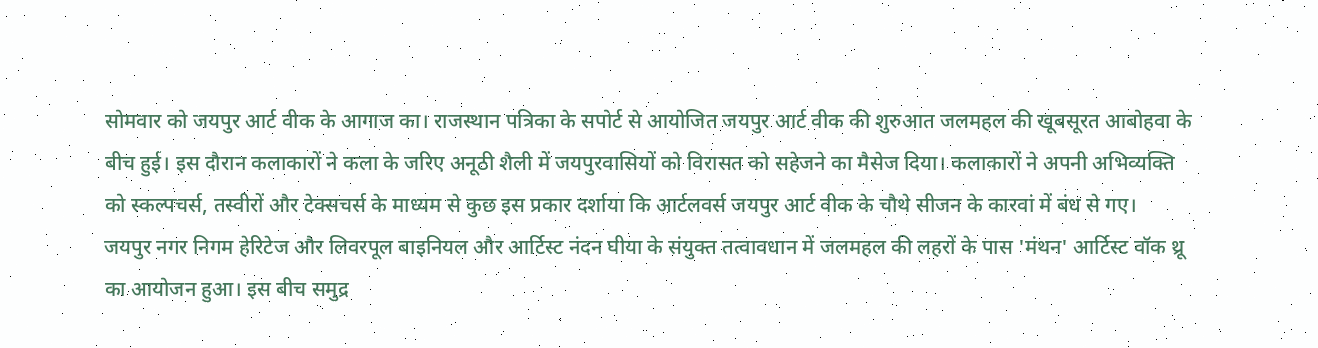सोमवार को जयपुर आर्ट वीक के आगाज का। राजस्थान पत्रिका के सपोर्ट से आयोजित जयपुर आर्ट वीक की शुरुआत जलमहल की खूबसूरत आबोहवा के बीच हुई। इस दौरान कलाकारों ने कला के जरिए अनूठी शैली में जयपुरवासियों को विरासत को सहेजने का मैसेज दिया। कलाकारों ने अपनी अभिव्यक्ति को स्कल्पचर्स, तस्वीरों और टेक्सचर्स के माध्यम से कुछ इस प्रकार दर्शाया कि आर्टलवर्स जयपुर आर्ट वीक के चौथे सीजन के कारवां में बंध से गए।
जयपुर नगर निगम हेरिटेज और लिवरपूल बाइनियल और आर्टिस्ट नंदन घीया के संयुक्त तत्वावधान में जलमहल की लहरों के पास 'मंथन' आर्टिस्ट वॉक थ्रू का आयोजन हुआ। इस बीच समुद्र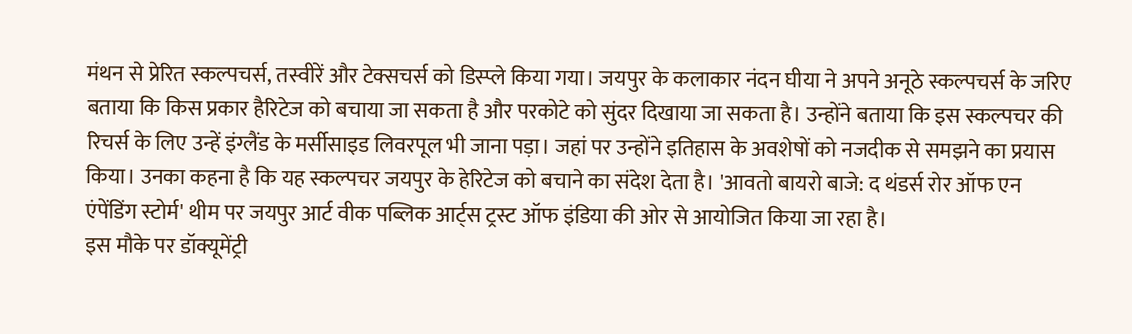मंथन से प्रेरित स्कल्पचर्स, तस्वीरें और टेक्सचर्स को डिस्प्ले किया गया। जयपुर के कलाकार नंदन घीया ने अपने अनूठे स्कल्पचर्स के जरिए बताया कि किस प्रकार हैरिटेज को बचाया जा सकता है और परकोटे को सुंदर दिखाया जा सकता है। उन्होंने बताया कि इस स्कल्पचर की रिचर्स के लिए उन्हें इंग्लैंड के मर्सीसाइड लिवरपूल भी जाना पड़ा। जहां पर उन्होंने इतिहास के अवशेषों को नजदीक से समझने का प्रयास किया। उनका कहना है कि यह स्कल्पचर जयपुर के हेरिटेज को बचाने का संदेश देता है। 'आवतो बायरो बाजे: द थंडर्स रोर ऑफ एन एंपेंडिंग स्टोर्म' थीम पर जयपुर आर्ट वीक पब्लिक आर्ट्स ट्रस्ट ऑफ इंडिया की ओर से आयोजित किया जा रहा है।
इस मौके पर डॉक्यूमेंट्री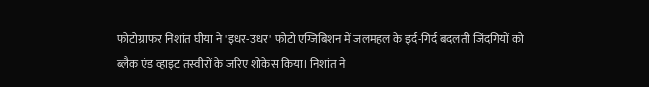फोटोग्राफर निशांत घीया ने 'इधर-उधर' फोटो एग्जिबिशन में जलमहल के इर्द-गिर्द बदलती जिंदगियों को ब्लैक एंड व्हाइट तस्वीरों के जरिए शोकेस किया। निशांत ने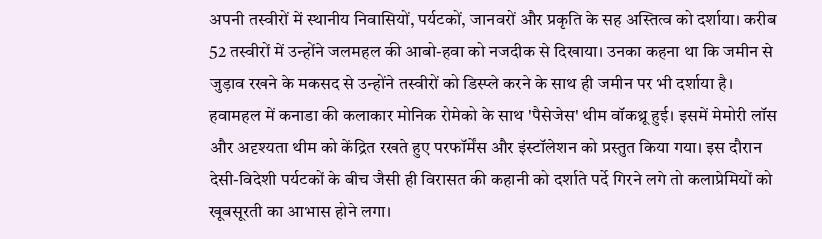अपनी तस्वीरों में स्थानीय निवासियों, पर्यटकों, जानवरों और प्रकृति के सह अस्तित्व को दर्शाया। करीब 52 तस्वीरों में उन्होंने जलमहल की आबो-हवा को नजदीक से दिखाया। उनका कहना था कि जमीन से जुड़ाव रखने के मकसद से उन्होंने तस्वीरों को डिस्प्ले करने के साथ ही जमीन पर भी दर्शाया है।
हवामहल में कनाडा की कलाकार मोनिक रोमेको के साथ 'पैसेजेस' थीम वॉकथ्रू हुई। इसमें मेमोरी लॉस और अदृश्यता थीम को केंद्रित रखते हुए परफॉर्मेंस और इंस्टॉलेशन को प्रस्तुत किया गया। इस दौरान देसी-विदेशी पर्यटकों के बीच जैसी ही विरासत की कहानी को दर्शाते पर्दे गिरने लगे तो कलाप्रेमियों को खूबसूरती का आभास होने लगा।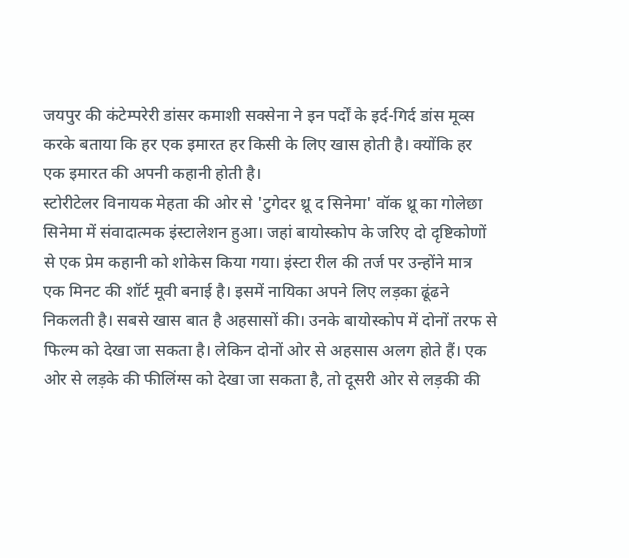जयपुर की कंटेम्परेरी डांसर कमाशी सक्सेना ने इन पर्दों के इर्द-गिर्द डांस मूव्स करके बताया कि हर एक इमारत हर किसी के लिए खास होती है। क्योंकि हर एक इमारत की अपनी कहानी होती है।
स्टोरीटेलर विनायक मेहता की ओर से 'टुगेदर थ्रू द सिनेमा' वॉक थ्रू का गोलेछा सिनेमा में संवादात्मक इंस्टालेशन हुआ। जहां बायोस्कोप के जरिए दो दृष्टिकोणों से एक प्रेम कहानी को शोकेस किया गया। इंस्टा रील की तर्ज पर उन्होंने मात्र एक मिनट की शॉर्ट मूवी बनाई है। इसमें नायिका अपने लिए लड़का ढूंढने निकलती है। सबसे खास बात है अहसासों की। उनके बायोस्कोप में दोनों तरफ से फिल्म को देखा जा सकता है। लेकिन दोनों ओर से अहसास अलग होते हैं। एक ओर से लड़के की फीलिंग्स को देखा जा सकता है, तो दूसरी ओर से लड़की की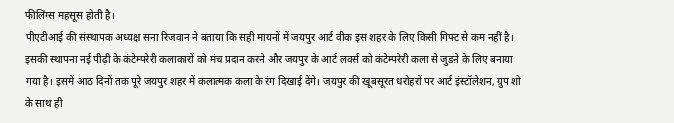फीलिंग्स महसूस होती है।
पीएटीआई की संस्थापक अध्यक्ष सना रिजवान ने बताया कि सही मायनों में जयपुर आर्ट वीक इस शहर के लिए किसी गिफ्ट से कम नहीं है। इसकी स्थापना नई पीढ़ी के कंटेम्परेरी कलाकारों को मंच प्रदान करने और जयपुर के आर्ट लवर्स को कंटेम्परेरी कला से जुडऩे के लिए बनाया गया है। इसमें आठ दिनों तक पूरे जयपुर शहर में कलात्मक कला के रंग दिखाई देंगे। जयपुर की खूबसूरत धरोहरों पर आर्ट इंस्टॉलेशन, ग्रुप शो के साथ ही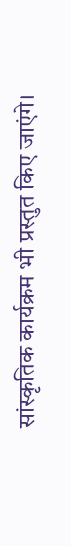सांस्कृतिक कार्यक्रम भी प्रस्तुत किए जाएंगे।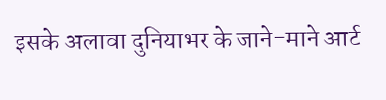इसके अलावा दुनियाभर के जाने-माने आर्ट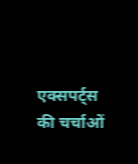एक्सपर्ट्स की चर्चाओं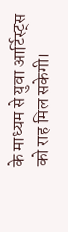के माध्यम से युवा आर्टिस्ट्स को राह मिल सकेगी।